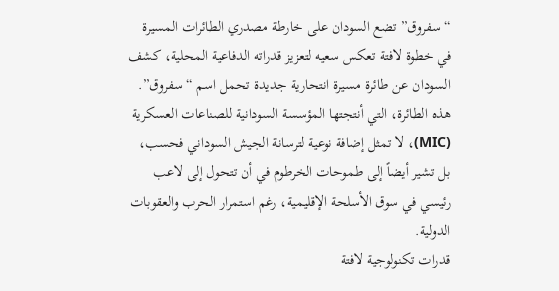“سفروق” تضع السودان على خارطة مصدري الطائرات المسيرة
في خطوة لافتة تعكس سعيه لتعزيز قدراته الدفاعية المحلية، كشف السودان عن طائرة مسيرة انتحارية جديدة تحمل اسم “سفروق”. هذه الطائرة، التي أنتجتها المؤسسة السودانية للصناعات العسكرية (MIC)، لا تمثل إضافة نوعية لترسانة الجيش السوداني فحسب، بل تشير أيضاً إلى طموحات الخرطوم في أن تتحول إلى لاعب رئيسي في سوق الأسلحة الإقليمية، رغم استمرار الحرب والعقوبات الدولية.
قدرات تكنولوجية لافتة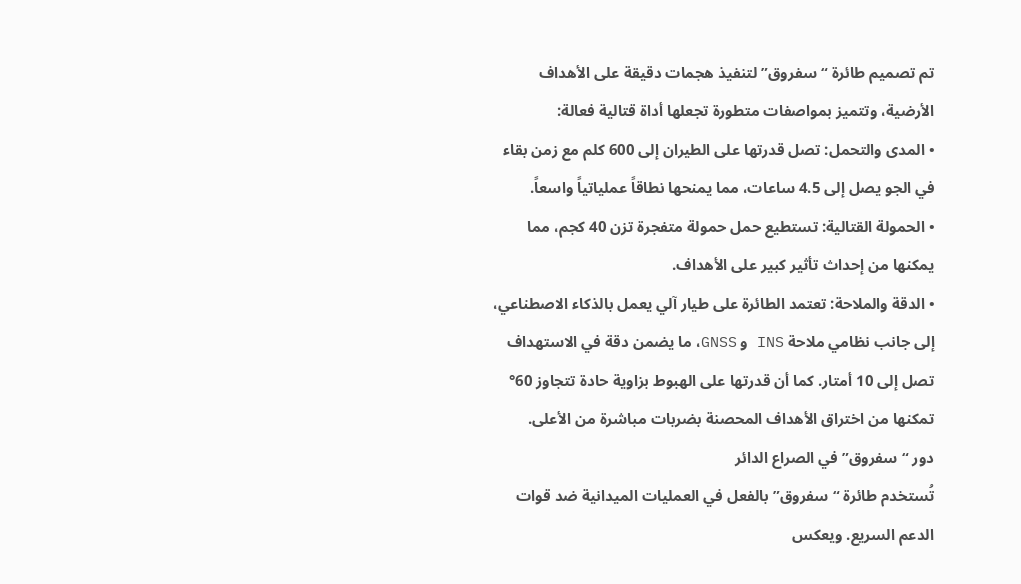تم تصميم طائرة “سفروق” لتنفيذ هجمات دقيقة على الأهداف الأرضية، وتتميز بمواصفات متطورة تجعلها أداة قتالية فعالة:
• المدى والتحمل: تصل قدرتها على الطيران إلى 600 كلم مع زمن بقاء في الجو يصل إلى 4.5 ساعات، مما يمنحها نطاقاً عملياتياً واسعاً.
• الحمولة القتالية: تستطيع حمل حمولة متفجرة تزن 40 كجم، مما يمكنها من إحداث تأثير كبير على الأهداف.
• الدقة والملاحة: تعتمد الطائرة على طيار آلي يعمل بالذكاء الاصطناعي، إلى جانب نظامي ملاحة INS و GNSS، ما يضمن دقة في الاستهداف تصل إلى 10 أمتار. كما أن قدرتها على الهبوط بزاوية حادة تتجاوز 60° تمكنها من اختراق الأهداف المحصنة بضربات مباشرة من الأعلى.
دور “سفروق” في الصراع الدائر
تُستخدم طائرة “سفروق” بالفعل في العمليات الميدانية ضد قوات الدعم السريع. ويعكس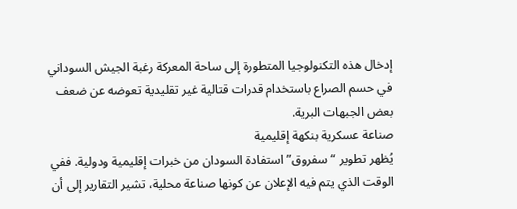إدخال هذه التكنولوجيا المتطورة إلى ساحة المعركة رغبة الجيش السوداني في حسم الصراع باستخدام قدرات قتالية غير تقليدية تعوضه عن ضعف بعض الجبهات البرية.
صناعة عسكرية بنكهة إقليمية
يُظهر تطوير “سفروق” استفادة السودان من خبرات إقليمية ودولية. ففي الوقت الذي يتم فيه الإعلان عن كونها صناعة محلية، تشير التقارير إلى أن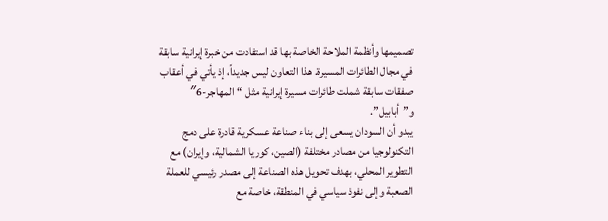تصميمها وأنظمة الملاحة الخاصة بها قد استفادت من خبرة إيرانية سابقة في مجال الطائرات المسيرة. هذا التعاون ليس جديداً، إذ يأتي في أعقاب صفقات سابقة شملت طائرات مسيرة إيرانية مثل “المهاجر-6″ و”أبابيل”.
يبدو أن السودان يسعى إلى بناء صناعة عسكرية قادرة على دمج التكنولوجيا من مصادر مختلفة (الصين، كوريا الشمالية، وإيران) مع التطوير المحلي، بهدف تحويل هذه الصناعة إلى مصدر رئيسي للعملة الصعبة وإلى نفوذ سياسي في المنطقة، خاصة مع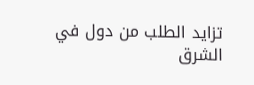تزايد الطلب من دول في الشرق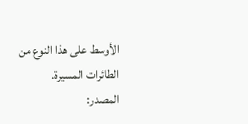الأوسط على هذا النوع من الطائرات المسيرة.
المصدر: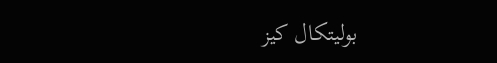بوليتكال كيز